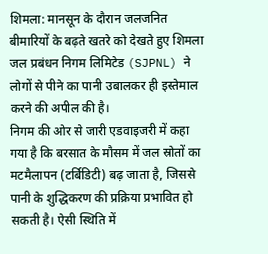शिमला: मानसून के दौरान जलजनित बीमारियों के बढ़ते खतरे को देखते हुए शिमला जल प्रबंधन निगम लिमिटेड (SJPNL) ने लोगों से पीने का पानी उबालकर ही इस्तेमाल करने की अपील की है।
निगम की ओर से जारी एडवाइजरी में कहा गया है कि बरसात के मौसम में जल स्रोतों का मटमैलापन (टर्बिडिटी) बढ़ जाता है, जिससे पानी के शुद्धिकरण की प्रक्रिया प्रभावित हो सकती है। ऐसी स्थिति में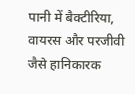पानी में बैक्टीरिया, वायरस और परजीवी जैसे हानिकारक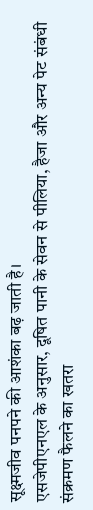सूक्ष्मजीव पनपने की आशंका बढ़ जाती है।
एसजेपीएनएल के अनुसार, दूषित पानी के सेवन से पीलिया, हैजा और अन्य पेट संबंधी संक्रमण फैलने का खतरा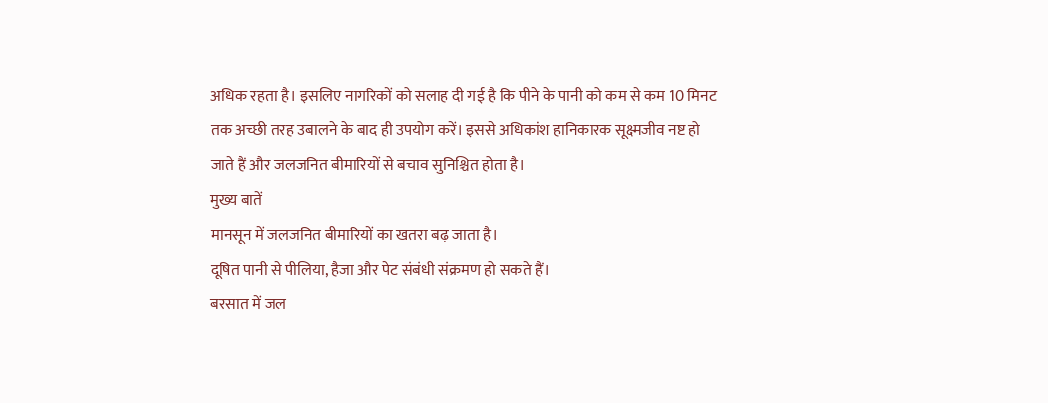अधिक रहता है। इसलिए नागरिकों को सलाह दी गई है कि पीने के पानी को कम से कम 10 मिनट तक अच्छी तरह उबालने के बाद ही उपयोग करें। इससे अधिकांश हानिकारक सूक्ष्मजीव नष्ट हो जाते हैं और जलजनित बीमारियों से बचाव सुनिश्चित होता है।
मुख्य बातें
मानसून में जलजनित बीमारियों का खतरा बढ़ जाता है।
दूषित पानी से पीलिया, हैजा और पेट संबंधी संक्रमण हो सकते हैं।
बरसात में जल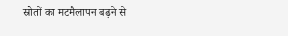स्रोतों का मटमैलापन बढ़ने से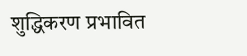शुद्धिकरण प्रभावित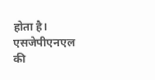होता है।
एसजेपीएनएल की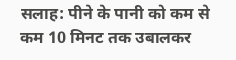सलाह: पीने के पानी को कम से कम 10 मिनट तक उबालकर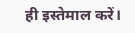ही इस्तेमाल करें।